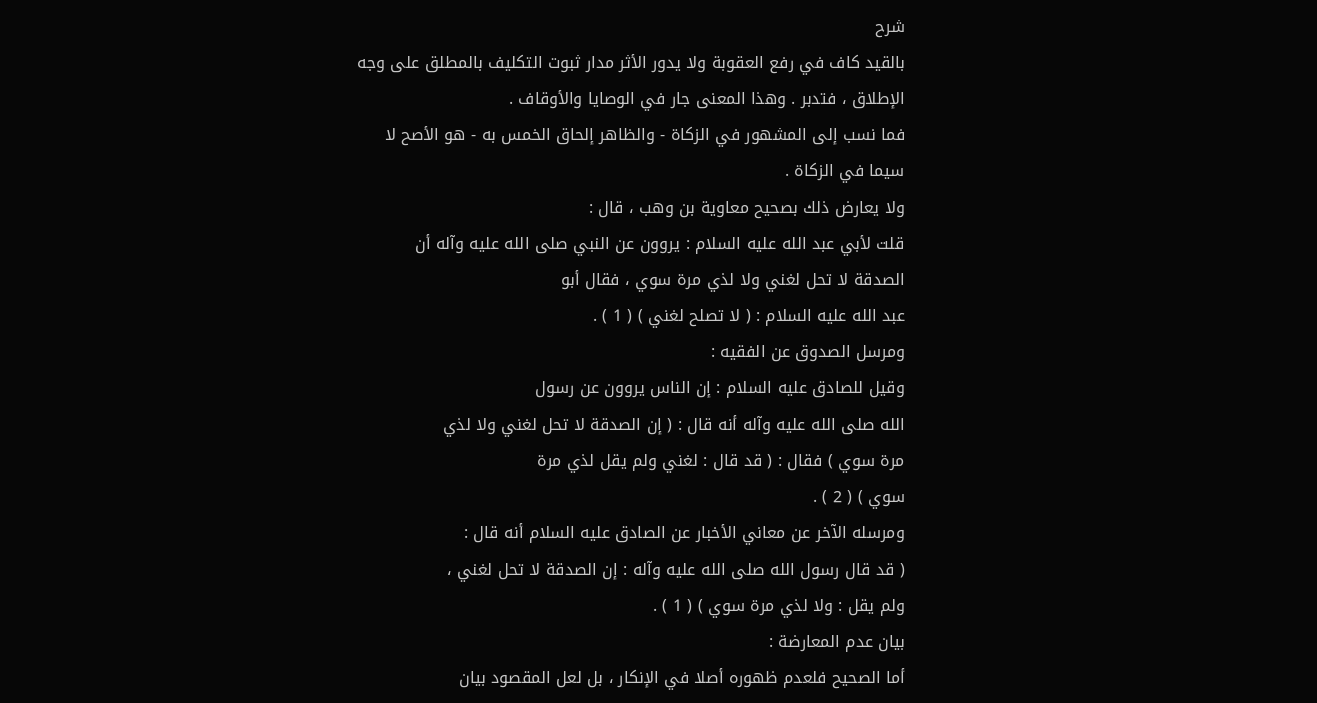شرح
بالقيد كاف في رفع العقوبة ولا يدور الأثر مدار ثبوت التكليف بالمطلق على وجه
الإطلاق ، فتدبر . وهذا المعنى جار في الوصايا والأوقاف .
فما نسب إلى المشهور في الزكاة - والظاهر إلحاق الخمس به - هو الأصح لا
سيما في الزكاة .
ولا يعارض ذلك بصحيح معاوية بن وهب ، قال :
قلت لأبي عبد الله عليه السلام : يروون عن النبي صلى الله عليه وآله أن
الصدقة لا تحل لغني ولا لذي مرة سوي ، فقال أبو
عبد الله عليه السلام : ( لا تصلح لغني ) ( 1 ) .
ومرسل الصدوق عن الفقيه :
وقيل للصادق عليه السلام : إن الناس يروون عن رسول
الله صلى الله عليه وآله أنه قال : ( إن الصدقة لا تحل لغني ولا لذي
مرة سوي ) فقال : ( قد قال : لغني ولم يقل لذي مرة
سوي ) ( 2 ) .
ومرسله الآخر عن معاني الأخبار عن الصادق عليه السلام أنه قال :
( قد قال رسول الله صلى الله عليه وآله : إن الصدقة لا تحل لغني ،
ولم يقل : ولا لذي مرة سوي ) ( 1 ) .
بيان عدم المعارضة :
أما الصحيح فلعدم ظهوره أصلا في الإنكار ، بل لعل المقصود بيان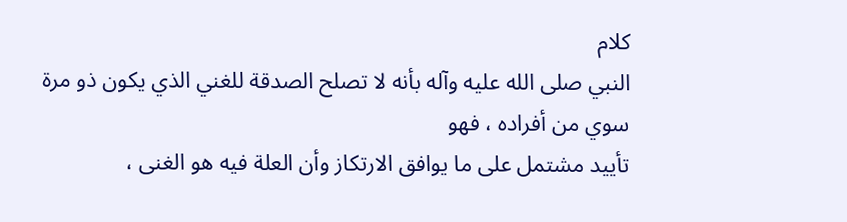كلام
النبي صلى الله عليه وآله بأنه لا تصلح الصدقة للغني الذي يكون ذو مرة سوي من أفراده ، فهو
تأييد مشتمل على ما يوافق الارتكاز وأن العلة فيه هو الغنى ،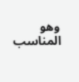وهو المناسب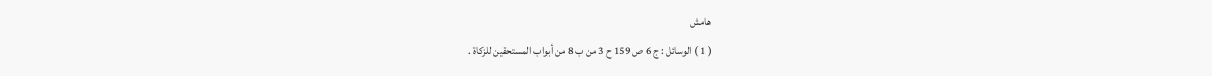هامش
( 1 ) الوسائل : ج 6 ص 159 ح 3 من ب 8 من أبواب المستحقين للزكاة .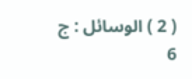( 2 ) الوسائل : ج 6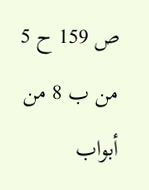ص 159 ح 5 من ب 8 من أبواب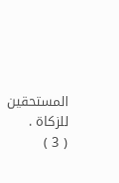المستحقين للزكاة .
( 3 )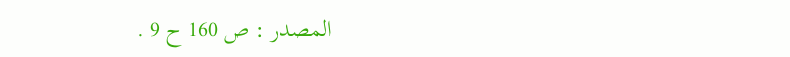المصدر : ص 160 ح 9 .